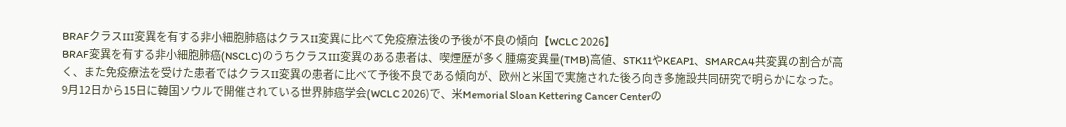BRAFクラスIII変異を有する非小細胞肺癌はクラスII変異に比べて免疫療法後の予後が不良の傾向【WCLC 2026】
BRAF変異を有する非小細胞肺癌(NSCLC)のうちクラスIII変異のある患者は、喫煙歴が多く腫瘍変異量(TMB)高値、STK11やKEAP1、SMARCA4共変異の割合が高く、また免疫療法を受けた患者ではクラスII変異の患者に比べて予後不良である傾向が、欧州と米国で実施された後ろ向き多施設共同研究で明らかになった。9月12日から15日に韓国ソウルで開催されている世界肺癌学会(WCLC 2026)で、米Memorial Sloan Kettering Cancer Centerの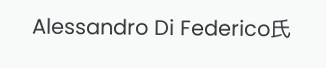Alessandro Di Federico氏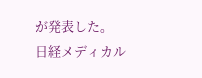が発表した。
日経メディカル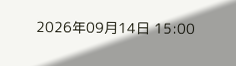2026年09月14日 15:00